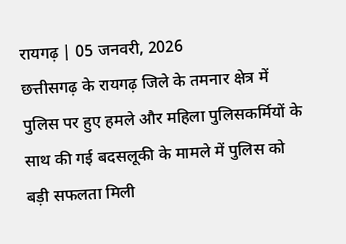रायगढ़ | 05 जनवरी, 2026
छत्तीसगढ़ के रायगढ़ जिले के तमनार क्षेत्र में पुलिस पर हुए हमले और महिला पुलिसकर्मियों के साथ की गई बदसलूकी के मामले में पुलिस को बड़ी सफलता मिली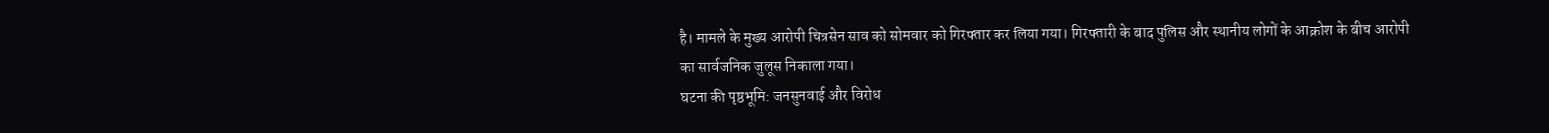है। मामले के मुख्य आरोपी चित्रसेन साव को सोमवार को गिरफ्तार कर लिया गया। गिरफ्तारी के बाद पुलिस और स्थानीय लोगों के आक्रोश के बीच आरोपी का सार्वजनिक जुलूस निकाला गया।
घटना की पृष्ठभूमि: जनसुनवाई और विरोध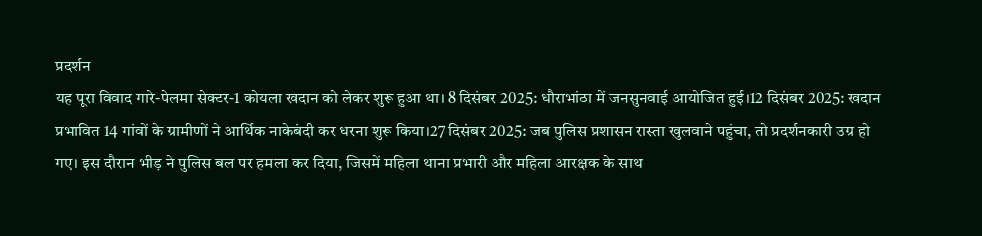प्रदर्शन
यह पूरा विवाद गारे-पेलमा सेक्टर-1 कोयला खदान को लेकर शुरू हुआ था। 8 दिसंबर 2025: धौराभांठा में जनसुनवाई आयोजित हुई।12 दिसंबर 2025: खदान प्रभावित 14 गांवों के ग्रामीणों ने आर्थिक नाकेबंदी कर धरना शुरू किया।27 दिसंबर 2025: जब पुलिस प्रशासन रास्ता खुलवाने पहुंचा, तो प्रदर्शनकारी उग्र हो गए। इस दौरान भीड़ ने पुलिस बल पर हमला कर दिया, जिसमें महिला थाना प्रभारी और महिला आरक्षक के साथ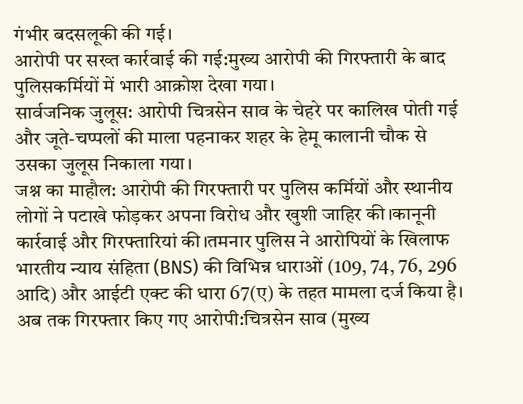गंभीर बदसलूकी की गई।
आरोपी पर सख्त कार्रवाई की गई:मुख्य आरोपी की गिरफ्तारी के बाद पुलिसकर्मियों में भारी आक्रोश देखा गया।
सार्वजनिक जुलूस: आरोपी चित्रसेन साव के चेहरे पर कालिख पोती गई और जूते-चप्पलों की माला पहनाकर शहर के हेमू कालानी चौक से उसका जुलूस निकाला गया।
जश्न का माहौल: आरोपी की गिरफ्तारी पर पुलिस कर्मियों और स्थानीय लोगों ने पटाखे फोड़कर अपना विरोध और खुशी जाहिर की।कानूनी कार्रवाई और गिरफ्तारियां की।तमनार पुलिस ने आरोपियों के खिलाफ भारतीय न्याय संहिता (BNS) की विभिन्न धाराओं (109, 74, 76, 296 आदि) और आईटी एक्ट की धारा 67(ए) के तहत मामला दर्ज किया है।
अब तक गिरफ्तार किए गए आरोपी:चित्रसेन साव (मुख्य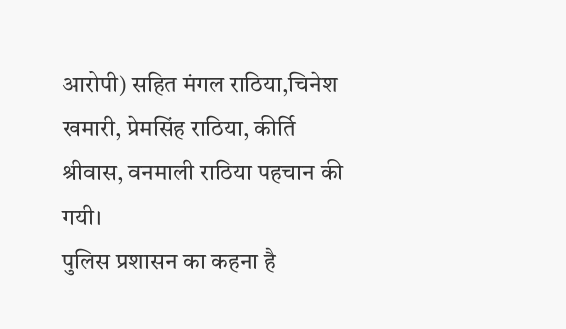आरोपी) सहित मंगल राठिया,चिनेश खमारी, प्रेमसिंह राठिया, कीर्ति श्रीवास, वनमाली राठिया पहचान की गयी।
पुलिस प्रशासन का कहना है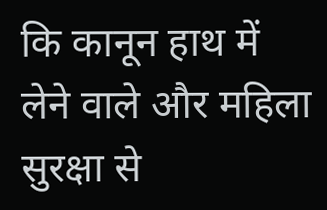कि कानून हाथ में लेने वाले और महिला सुरक्षा से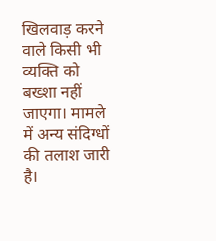खिलवाड़ करने वाले किसी भी व्यक्ति को बख्शा नहीं जाएगा। मामले में अन्य संदिग्धों की तलाश जारी है।